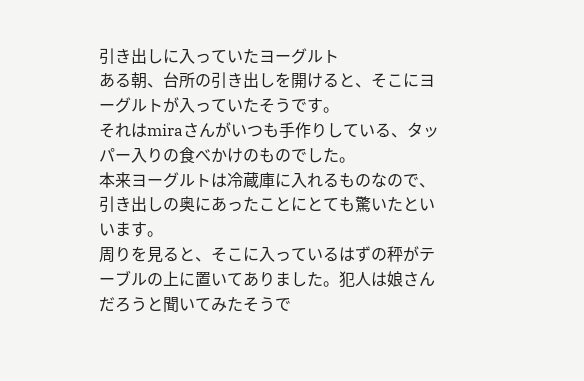引き出しに入っていたヨーグルト
ある朝、台所の引き出しを開けると、そこにヨーグルトが入っていたそうです。
それはmiraさんがいつも手作りしている、タッパー入りの食べかけのものでした。
本来ヨーグルトは冷蔵庫に入れるものなので、引き出しの奥にあったことにとても驚いたといいます。
周りを見ると、そこに入っているはずの秤がテーブルの上に置いてありました。犯人は娘さんだろうと聞いてみたそうで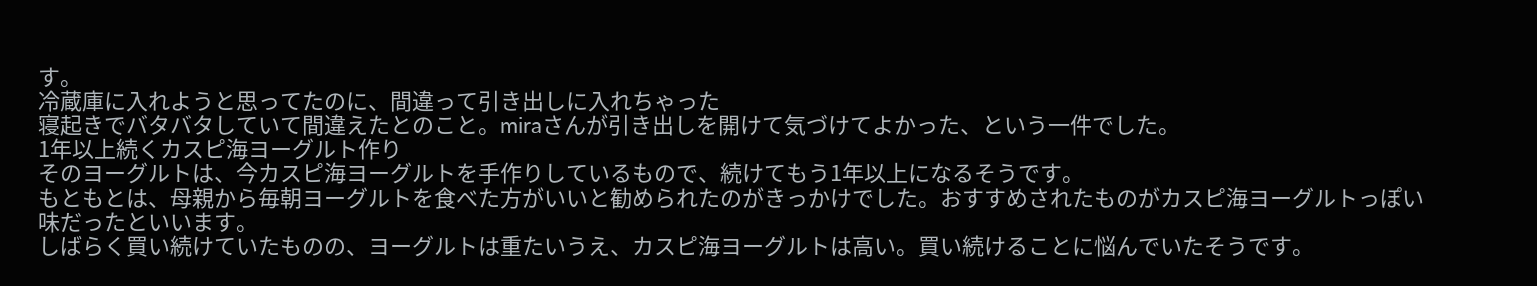す。
冷蔵庫に入れようと思ってたのに、間違って引き出しに入れちゃった
寝起きでバタバタしていて間違えたとのこと。miraさんが引き出しを開けて気づけてよかった、という一件でした。
1年以上続くカスピ海ヨーグルト作り
そのヨーグルトは、今カスピ海ヨーグルトを手作りしているもので、続けてもう1年以上になるそうです。
もともとは、母親から毎朝ヨーグルトを食べた方がいいと勧められたのがきっかけでした。おすすめされたものがカスピ海ヨーグルトっぽい味だったといいます。
しばらく買い続けていたものの、ヨーグルトは重たいうえ、カスピ海ヨーグルトは高い。買い続けることに悩んでいたそうです。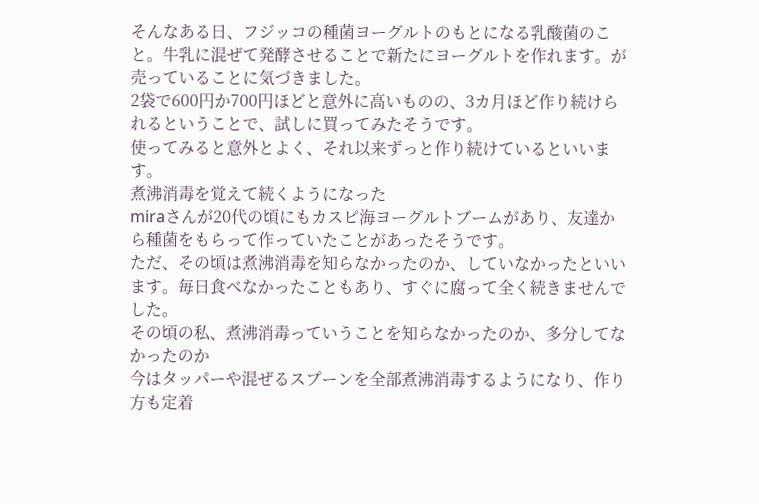そんなある日、フジッコの種菌ヨーグルトのもとになる乳酸菌のこと。牛乳に混ぜて発酵させることで新たにヨーグルトを作れます。が売っていることに気づきました。
2袋で600円か700円ほどと意外に高いものの、3カ月ほど作り続けられるということで、試しに買ってみたそうです。
使ってみると意外とよく、それ以来ずっと作り続けているといいます。
煮沸消毒を覚えて続くようになった
miraさんが20代の頃にもカスピ海ヨーグルトブームがあり、友達から種菌をもらって作っていたことがあったそうです。
ただ、その頃は煮沸消毒を知らなかったのか、していなかったといいます。毎日食べなかったこともあり、すぐに腐って全く続きませんでした。
その頃の私、煮沸消毒っていうことを知らなかったのか、多分してなかったのか
今はタッパーや混ぜるスプーンを全部煮沸消毒するようになり、作り方も定着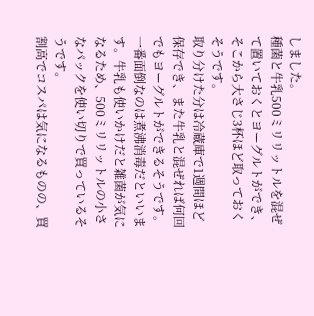しました。
種菌と牛乳500ミリリットルを混ぜて置いておくとヨーグルトができ、そこから大さじ3杯ほど取っておくそうです。
取り分けた分は冷蔵庫で1週間ほど保存でき、また牛乳と混ぜれば何回でもヨーグルトができるそうです。
一番面倒なのは煮沸消毒だといいます。牛乳も使いかけだと雑菌が気になるため、500ミリリットルの小さなパックを使い切りで買っているそうです。
割高でコスパは気になるものの、買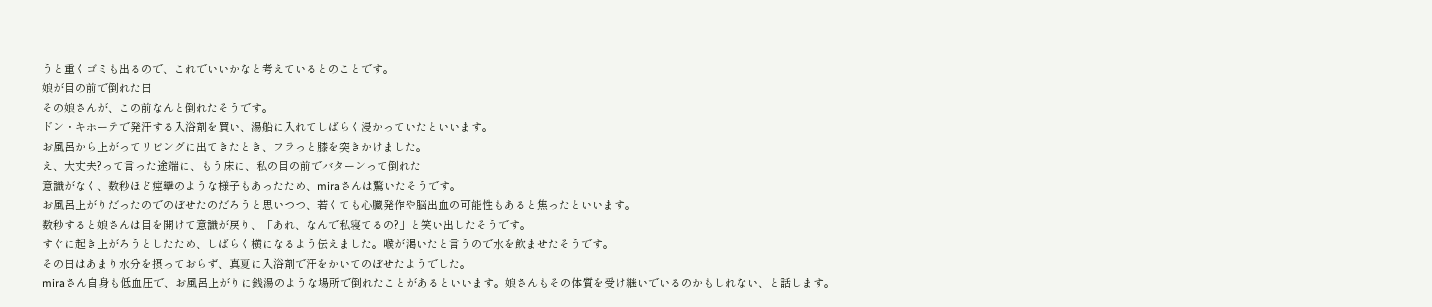うと重くゴミも出るので、これでいいかなと考えているとのことです。
娘が目の前で倒れた日
その娘さんが、この前なんと倒れたそうです。
ドン・キホーテで発汗する入浴剤を買い、湯船に入れてしばらく浸かっていたといいます。
お風呂から上がってリビングに出てきたとき、フラっと膝を突きかけました。
え、大丈夫?って言った途端に、もう床に、私の目の前でバターンって倒れた
意識がなく、数秒ほど痙攣のような様子もあったため、miraさんは驚いたそうです。
お風呂上がりだったのでのぼせたのだろうと思いつつ、若くても心臓発作や脳出血の可能性もあると焦ったといいます。
数秒すると娘さんは目を開けて意識が戻り、「あれ、なんで私寝てるの?」と笑い出したそうです。
すぐに起き上がろうとしたため、しばらく横になるよう伝えました。喉が渇いたと言うので水を飲ませたそうです。
その日はあまり水分を摂っておらず、真夏に入浴剤で汗をかいてのぼせたようでした。
miraさん自身も低血圧で、お風呂上がりに銭湯のような場所で倒れたことがあるといいます。娘さんもその体質を受け継いでいるのかもしれない、と話します。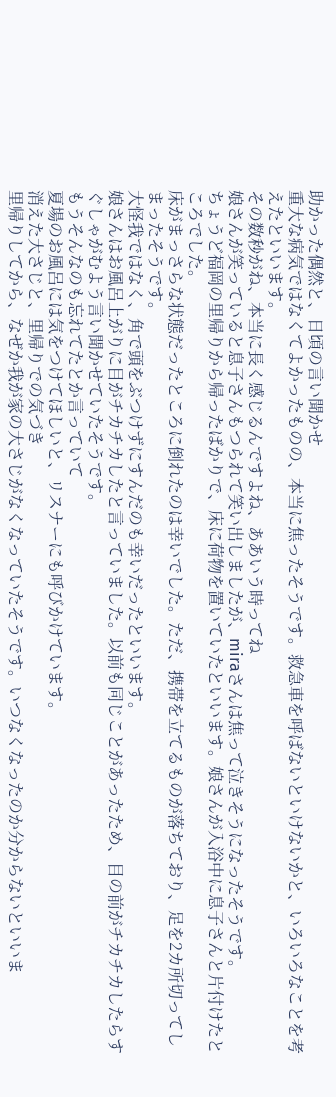助かった偶然と、日頃の言い聞かせ
重大な病気ではなくてよかったものの、本当に焦ったそうです。救急車を呼ばないといけないかと、いろいろなことを考えたといいます。
その数秒がね、本当に長く感じるんですよね、ああいう時ってね
娘さんが笑っていると息子さんもつられて笑い出しましたが、miraさんは焦って泣きそうになったそうです。
ちょうど福岡の里帰りから帰ったばかりで、床に荷物を置いていたといいます。娘さんが入浴中に息子さんと片付けたところでした。
床がまっさらな状態だったところに倒れたのは幸いでした。ただ、携帯を立てるものが落ちており、足を2カ所切ってしまったそうです。
大怪我ではなく、角で頭をぶつけずにすんだのも幸いだったといいます。
娘さんはお風呂上がりに目がチカチカしたと言っていました。以前も同じことがあったため、目の前がチカチカしたらすぐしゃがむよう言い聞かせていたそうです。
もうそんなのも忘れてたとか言っていて
夏場のお風呂には気をつけてほしいと、リスナーにも呼びかけています。
消えた大さじと、里帰りでの気づき
里帰りしてから、なぜか我が家の大さじがなくなっていたそうです。いつなくなったのか分からないといいま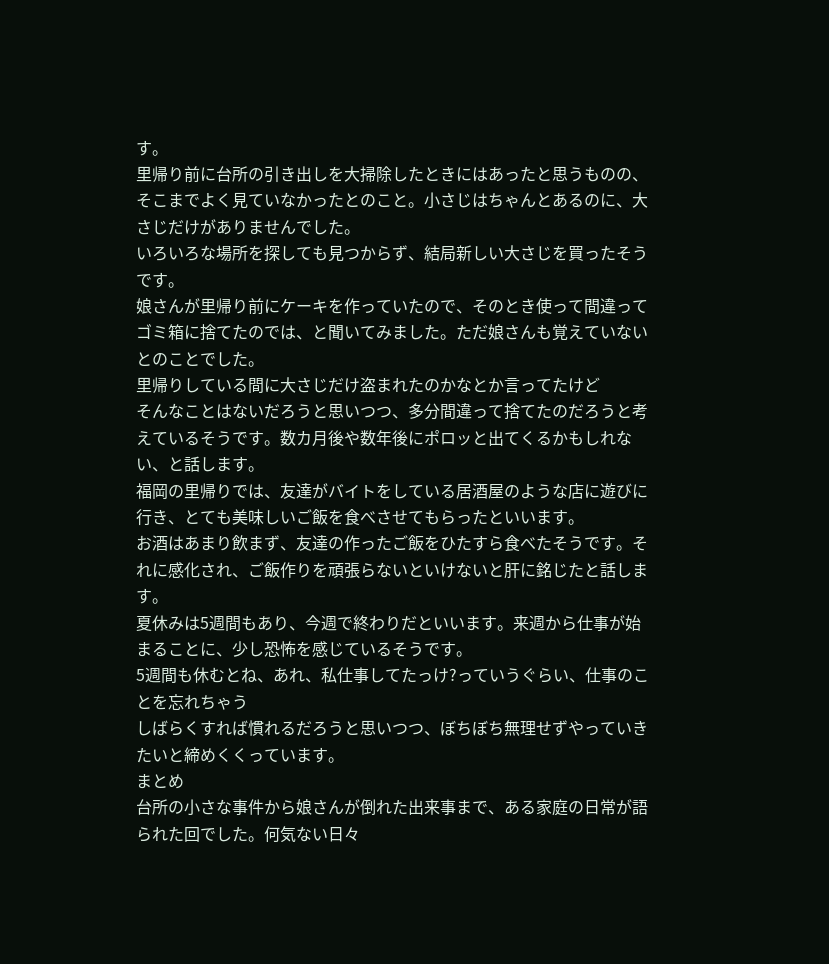す。
里帰り前に台所の引き出しを大掃除したときにはあったと思うものの、そこまでよく見ていなかったとのこと。小さじはちゃんとあるのに、大さじだけがありませんでした。
いろいろな場所を探しても見つからず、結局新しい大さじを買ったそうです。
娘さんが里帰り前にケーキを作っていたので、そのとき使って間違ってゴミ箱に捨てたのでは、と聞いてみました。ただ娘さんも覚えていないとのことでした。
里帰りしている間に大さじだけ盗まれたのかなとか言ってたけど
そんなことはないだろうと思いつつ、多分間違って捨てたのだろうと考えているそうです。数カ月後や数年後にポロッと出てくるかもしれない、と話します。
福岡の里帰りでは、友達がバイトをしている居酒屋のような店に遊びに行き、とても美味しいご飯を食べさせてもらったといいます。
お酒はあまり飲まず、友達の作ったご飯をひたすら食べたそうです。それに感化され、ご飯作りを頑張らないといけないと肝に銘じたと話します。
夏休みは5週間もあり、今週で終わりだといいます。来週から仕事が始まることに、少し恐怖を感じているそうです。
5週間も休むとね、あれ、私仕事してたっけ?っていうぐらい、仕事のことを忘れちゃう
しばらくすれば慣れるだろうと思いつつ、ぼちぼち無理せずやっていきたいと締めくくっています。
まとめ
台所の小さな事件から娘さんが倒れた出来事まで、ある家庭の日常が語られた回でした。何気ない日々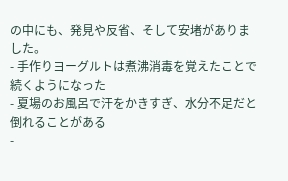の中にも、発見や反省、そして安堵がありました。
- 手作りヨーグルトは煮沸消毒を覚えたことで続くようになった
- 夏場のお風呂で汗をかきすぎ、水分不足だと倒れることがある
-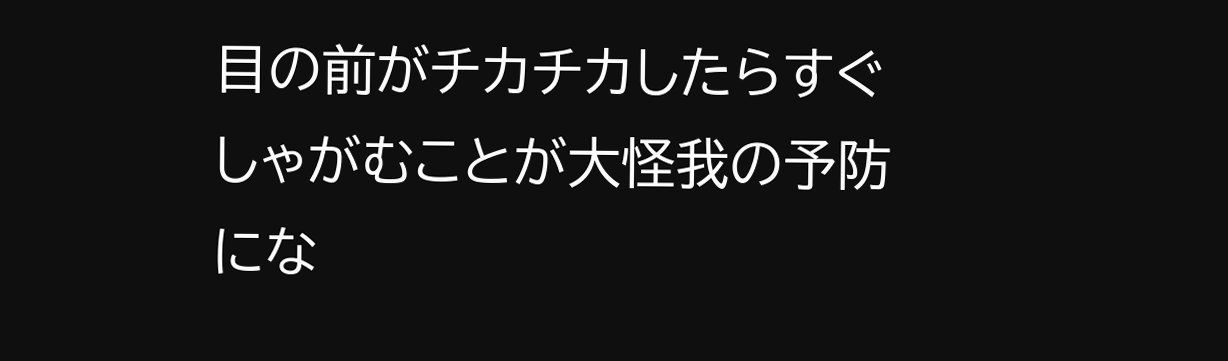目の前がチカチカしたらすぐしゃがむことが大怪我の予防にな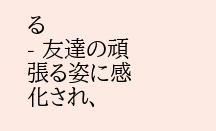る
- 友達の頑張る姿に感化され、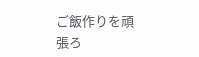ご飯作りを頑張ろ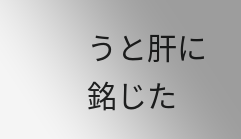うと肝に銘じた